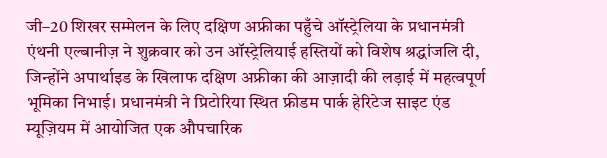जी–20 शिखर सम्मेलन के लिए दक्षिण अफ्रीका पहुँचे ऑस्ट्रेलिया के प्रधानमंत्री एंथनी एल्बानीज़ ने शुक्रवार को उन ऑस्ट्रेलियाई हस्तियों को विशेष श्रद्धांजलि दी, जिन्होंने अपार्थाइड के खिलाफ दक्षिण अफ्रीका की आज़ादी की लड़ाई में महत्वपूर्ण भूमिका निभाई। प्रधानमंत्री ने प्रिटोरिया स्थित फ्रीडम पार्क हेरिटेज साइट एंड म्यूज़ियम में आयोजित एक औपचारिक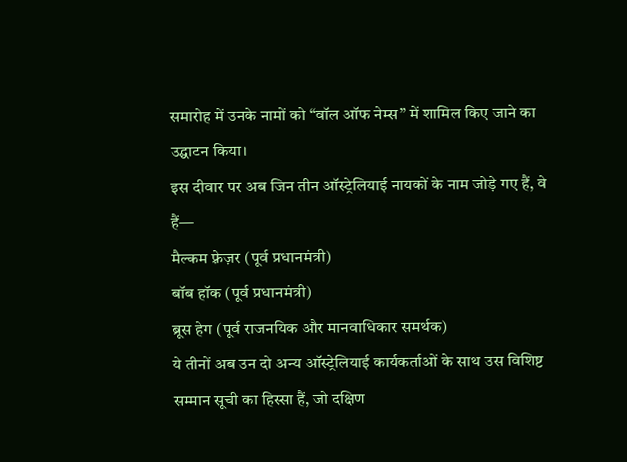समारोह में उनके नामों को “वॉल ऑफ नेम्स” में शामिल किए जाने का उद्घाटन किया।
इस दीवार पर अब जिन तीन ऑस्ट्रेलियाई नायकों के नाम जोड़े गए हैं, वे हैं—
मैल्कम फ़्रेज़र (पूर्व प्रधानमंत्री)
बॉब हॉक (पूर्व प्रधानमंत्री)
ब्रूस हेग (पूर्व राजनयिक और मानवाधिकार समर्थक)
ये तीनों अब उन दो अन्य ऑस्ट्रेलियाई कार्यकर्ताओं के साथ उस विशिष्ट सम्मान सूची का हिस्सा हैं, जो दक्षिण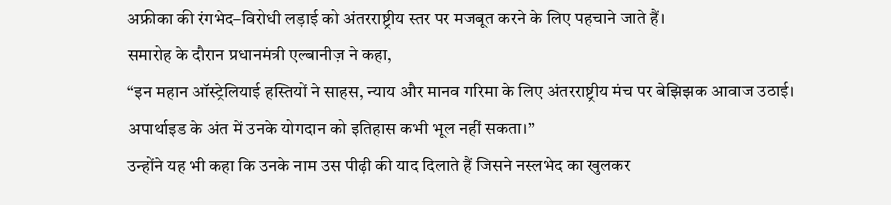अफ्रीका की रंगभेद–विरोधी लड़ाई को अंतरराष्ट्रीय स्तर पर मजबूत करने के लिए पहचाने जाते हैं।
समारोह के दौरान प्रधानमंत्री एल्बानीज़ ने कहा,
“इन महान ऑस्ट्रेलियाई हस्तियों ने साहस, न्याय और मानव गरिमा के लिए अंतरराष्ट्रीय मंच पर बेझिझक आवाज उठाई। अपार्थाइड के अंत में उनके योगदान को इतिहास कभी भूल नहीं सकता।”
उन्होंने यह भी कहा कि उनके नाम उस पीढ़ी की याद दिलाते हैं जिसने नस्लभेद का खुलकर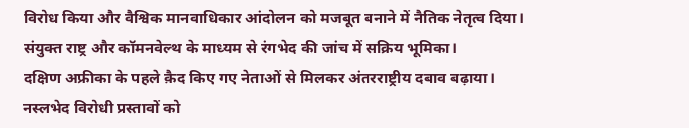विरोध किया और वैश्विक मानवाधिकार आंदोलन को मजबूत बनाने में नैतिक नेतृत्व दिया।
संयुक्त राष्ट्र और कॉमनवेल्थ के माध्यम से रंगभेद की जांच में सक्रिय भूमिका।
दक्षिण अफ्रीका के पहले क़ैद किए गए नेताओं से मिलकर अंतरराष्ट्रीय दबाव बढ़ाया।
नस्लभेद विरोधी प्रस्तावों को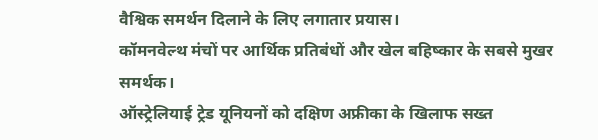वैश्विक समर्थन दिलाने के लिए लगातार प्रयास।
कॉमनवेल्थ मंचों पर आर्थिक प्रतिबंधों और खेल बहिष्कार के सबसे मुखर समर्थक।
ऑस्ट्रेलियाई ट्रेड यूनियनों को दक्षिण अफ्रीका के खिलाफ सख्त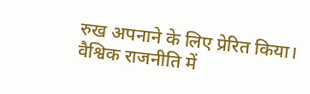रुख अपनाने के लिए प्रेरित किया।
वैश्विक राजनीति में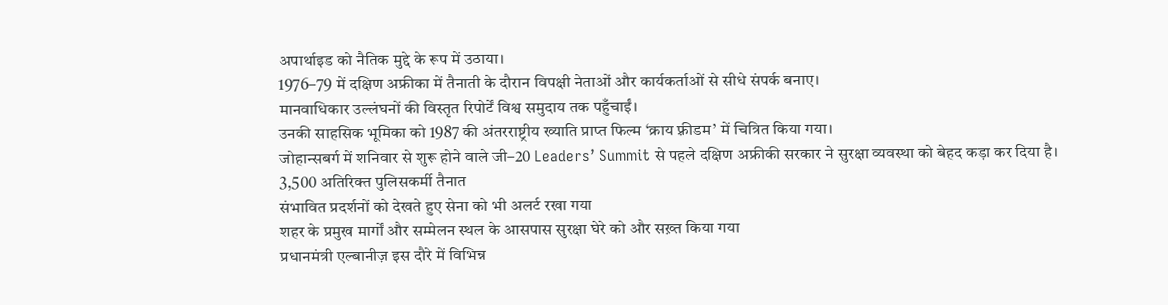अपार्थाइड को नैतिक मुद्दे के रूप में उठाया।
1976–79 में दक्षिण अफ्रीका में तैनाती के दौरान विपक्षी नेताओं और कार्यकर्ताओं से सीधे संपर्क बनाए।
मानवाधिकार उल्लंघनों की विस्तृत रिपोर्टें विश्व समुदाय तक पहुँचाईं।
उनकी साहसिक भूमिका को 1987 की अंतरराष्ट्रीय ख्याति प्राप्त फिल्म ‘क्राय फ़्रीडम’ में चित्रित किया गया।
जोहान्सबर्ग में शनिवार से शुरू होने वाले जी–20 Leaders’ Summit से पहले दक्षिण अफ्रीकी सरकार ने सुरक्षा व्यवस्था को बेहद कड़ा कर दिया है।
3,500 अतिरिक्त पुलिसकर्मी तैनात
संभावित प्रदर्शनों को देखते हुए सेना को भी अलर्ट रखा गया
शहर के प्रमुख मार्गों और सम्मेलन स्थल के आसपास सुरक्षा घेरे को और सख़्त किया गया
प्रधानमंत्री एल्बानीज़ इस दौरे में विभिन्न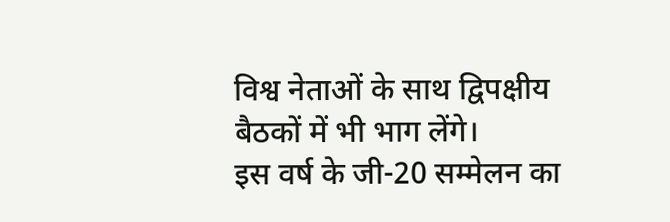विश्व नेताओं के साथ द्विपक्षीय बैठकों में भी भाग लेंगे।
इस वर्ष के जी-20 सम्मेलन का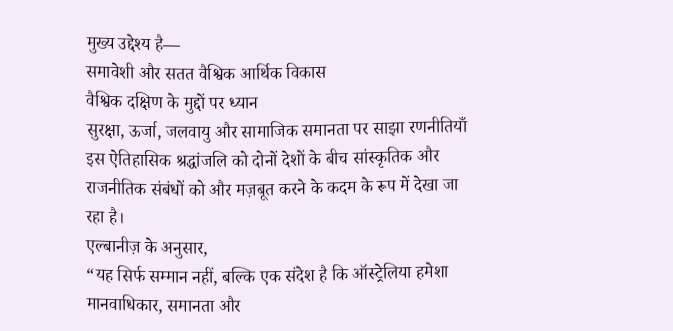मुख्य उद्देश्य है—
समावेशी और सतत वैश्विक आर्थिक विकास
वैश्विक दक्षिण के मुद्दों पर ध्यान
सुरक्षा, ऊर्जा, जलवायु और सामाजिक समानता पर साझा रणनीतियाँ
इस ऐतिहासिक श्रद्धांजलि को दोनों देशों के बीच सांस्कृतिक और राजनीतिक संबंधों को और मज़बूत करने के कदम के रूप में देखा जा रहा है।
एल्बानीज़ के अनुसार,
“यह सिर्फ सम्मान नहीं, बल्कि एक संदेश है कि ऑस्ट्रेलिया हमेशा मानवाधिकार, समानता और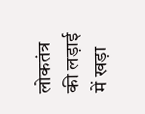लोकतंत्र की लड़ाई में खड़ा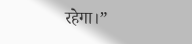रहेगा।”